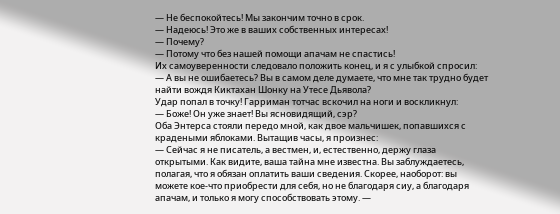— Не беспокойтесь! Мы закончим точно в срок.
— Надеюсь! Это же в ваших собственных интересах!
— Почему?
— Потому что без нашей помощи апачам не спастись!
Их самоуверенности следовало положить конец, и я с улыбкой спросил:
— А вы не ошибаетесь? Вы в самом деле думаете, что мне так трудно будет найти вождя Киктахан Шонку на Утесе Дьявола?
Удар попал в точку! Гарриман тотчас вскочил на ноги и воскликнул:
— Боже! Он уже знает! Вы ясновидящий, сэр?
Оба Энтерса стояли передо мной, как двое мальчишек, попавшихся с крадеными яблоками. Вытащив часы, я произнес:
— Сейчас я не писатель, а вестмен, и, естественно, держу глаза открытыми. Как видите, ваша тайна мне известна. Вы заблуждаетесь, полагая, что я обязан оплатить ваши сведения. Скорее, наоборот: вы можете кое-что приобрести для себя, но не благодаря сиу, а благодаря апачам, и только я могу способствовать этому. —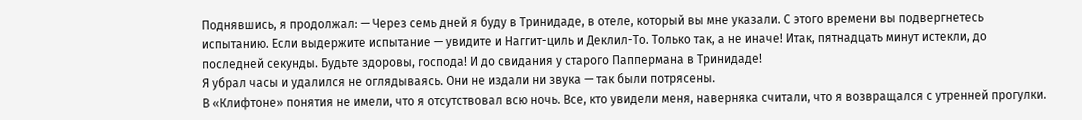Поднявшись, я продолжал: — Через семь дней я буду в Тринидаде, в отеле, который вы мне указали. С этого времени вы подвергнетесь испытанию. Если выдержите испытание — увидите и Наггит-циль и Деклил-То. Только так, а не иначе! Итак, пятнадцать минут истекли, до последней секунды. Будьте здоровы, господа! И до свидания у старого Паппермана в Тринидаде!
Я убрал часы и удалился не оглядываясь. Они не издали ни звука — так были потрясены.
В «Клифтоне» понятия не имели, что я отсутствовал всю ночь. Все, кто увидели меня, наверняка считали, что я возвращался с утренней прогулки.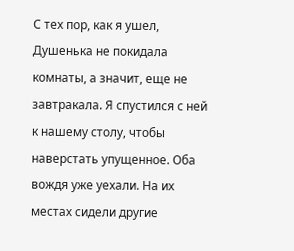С тех пор, как я ушел, Душенька не покидала комнаты, а значит, еще не завтракала. Я спустился с ней к нашему столу, чтобы наверстать упущенное. Оба вождя уже уехали. На их местах сидели другие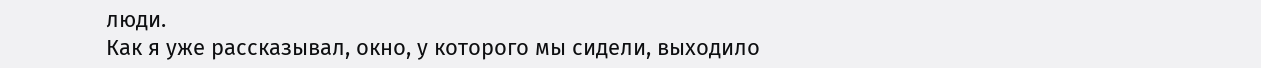люди.
Как я уже рассказывал, окно, у которого мы сидели, выходило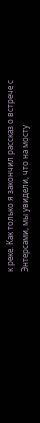к реке. Как только я закончил рассказ о встрече с Энтерсами, мы увидели, что на мосту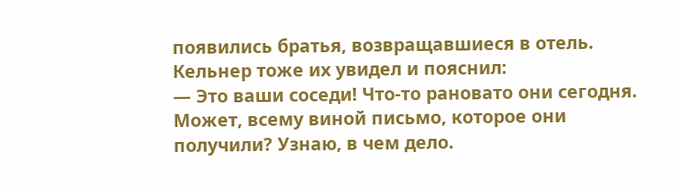появились братья, возвращавшиеся в отель. Кельнер тоже их увидел и пояснил:
— Это ваши соседи! Что-то рановато они сегодня. Может, всему виной письмо, которое они получили? Узнаю, в чем дело.